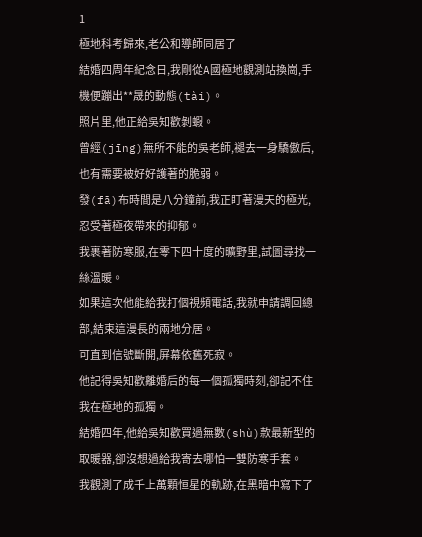1
極地科考歸來,老公和導師同居了
結婚四周年紀念日,我剛從A國極地觀測站換崗,手機便蹦出**晟的動態(tài)。
照片里,他正給吳知歡剝蝦。
曾經(jīng)無所不能的吳老師,褪去一身驕傲后,也有需要被好好護著的脆弱。
發(fā)布時間是八分鐘前,我正盯著漫天的極光,忍受著極夜帶來的抑郁。
我裹著防寒服,在零下四十度的曠野里,試圖尋找一絲溫暖。
如果這次他能給我打個視頻電話,我就申請調回總部,結束這漫長的兩地分居。
可直到信號斷開,屏幕依舊死寂。
他記得吳知歡離婚后的每一個孤獨時刻,卻記不住我在極地的孤獨。
結婚四年,他給吳知歡買過無數(shù)款最新型的取暖器,卻沒想過給我寄去哪怕一雙防寒手套。
我觀測了成千上萬顆恒星的軌跡,在黑暗中寫下了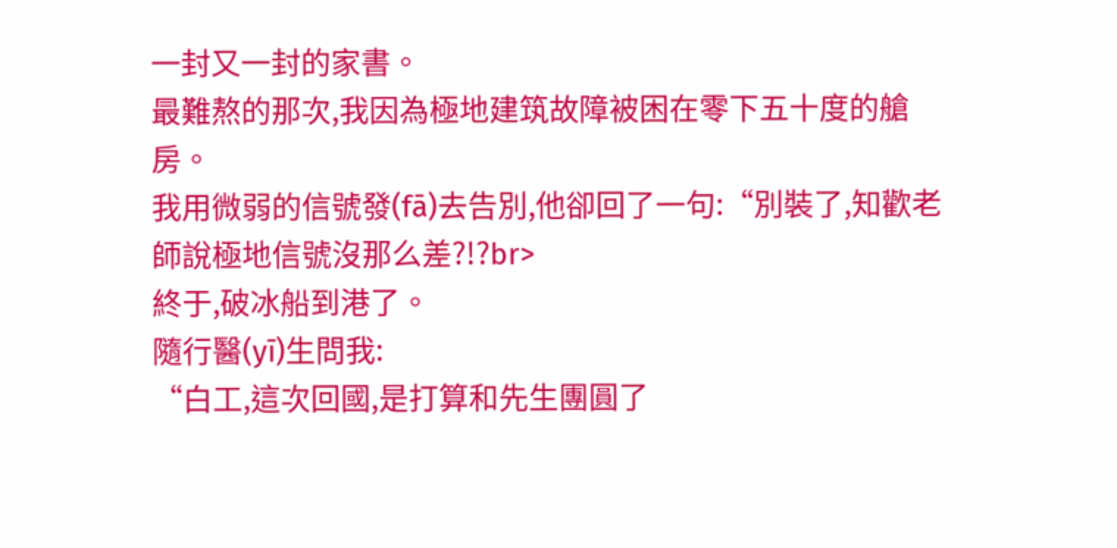一封又一封的家書。
最難熬的那次,我因為極地建筑故障被困在零下五十度的艙房。
我用微弱的信號發(fā)去告別,他卻回了一句:“別裝了,知歡老師說極地信號沒那么差?!?br>
終于,破冰船到港了。
隨行醫(yī)生問我:
“白工,這次回國,是打算和先生團圓了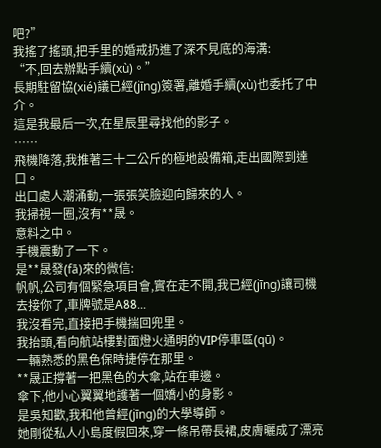吧?”
我搖了搖頭,把手里的婚戒扔進了深不見底的海溝:
“不,回去辦點手續(xù)。”
長期駐留協(xié)議已經(jīng)簽署,離婚手續(xù)也委托了中介。
這是我最后一次,在星辰里尋找他的影子。
……
飛機降落,我推著三十二公斤的極地設備箱,走出國際到達口。
出口處人潮涌動,一張張笑臉迎向歸來的人。
我掃視一圈,沒有**晟。
意料之中。
手機震動了一下。
是**晟發(fā)來的微信:
帆帆,公司有個緊急項目會,實在走不開,我已經(jīng)讓司機去接你了,車牌號是A88...
我沒看完,直接把手機揣回兜里。
我抬頭,看向航站樓對面燈火通明的VIP停車區(qū)。
一輛熟悉的黑色保時捷停在那里。
**晟正撐著一把黑色的大傘,站在車邊。
傘下,他小心翼翼地護著一個嬌小的身影。
是吳知歡,我和他曾經(jīng)的大學導師。
她剛從私人小島度假回來,穿一條吊帶長裙,皮膚曬成了漂亮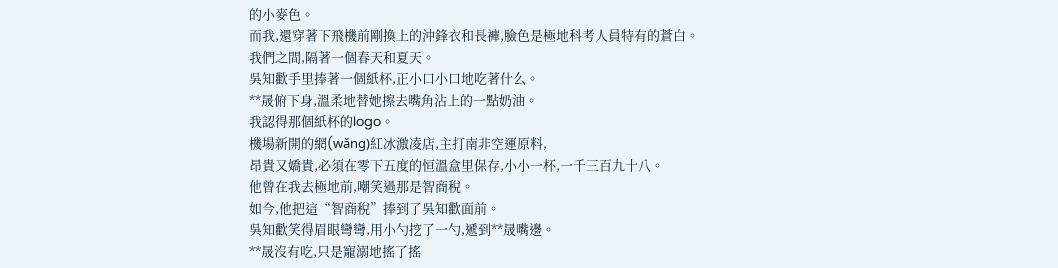的小麥色。
而我,還穿著下飛機前剛換上的沖鋒衣和長褲,臉色是極地科考人員特有的蒼白。
我們之間,隔著一個春天和夏天。
吳知歡手里捧著一個紙杯,正小口小口地吃著什么。
**晟俯下身,溫柔地替她擦去嘴角沾上的一點奶油。
我認得那個紙杯的logo。
機場新開的網(wǎng)紅冰激凌店,主打南非空運原料,
昂貴又嬌貴,必須在零下五度的恒溫盒里保存,小小一杯,一千三百九十八。
他曾在我去極地前,嘲笑過那是智商稅。
如今,他把這“智商稅”捧到了吳知歡面前。
吳知歡笑得眉眼彎彎,用小勺挖了一勺,遞到**晟嘴邊。
**晟沒有吃,只是寵溺地搖了搖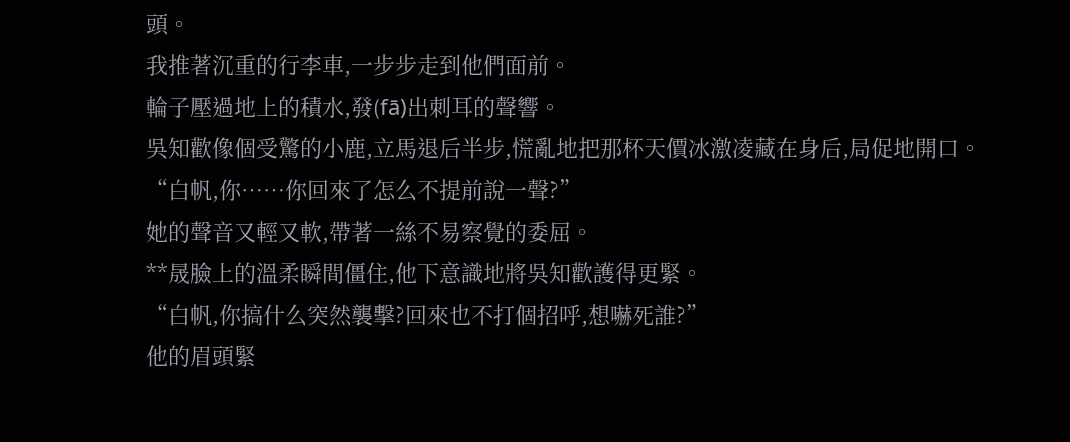頭。
我推著沉重的行李車,一步步走到他們面前。
輪子壓過地上的積水,發(fā)出刺耳的聲響。
吳知歡像個受驚的小鹿,立馬退后半步,慌亂地把那杯天價冰激凌藏在身后,局促地開口。
“白帆,你……你回來了怎么不提前說一聲?”
她的聲音又輕又軟,帶著一絲不易察覺的委屈。
**晟臉上的溫柔瞬間僵住,他下意識地將吳知歡護得更緊。
“白帆,你搞什么突然襲擊?回來也不打個招呼,想嚇死誰?”
他的眉頭緊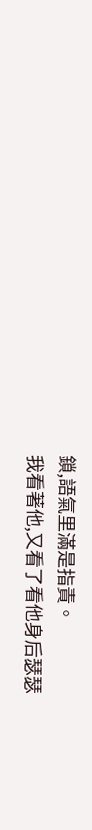鎖,語氣里滿是指責。
我看著他,又看了看他身后瑟瑟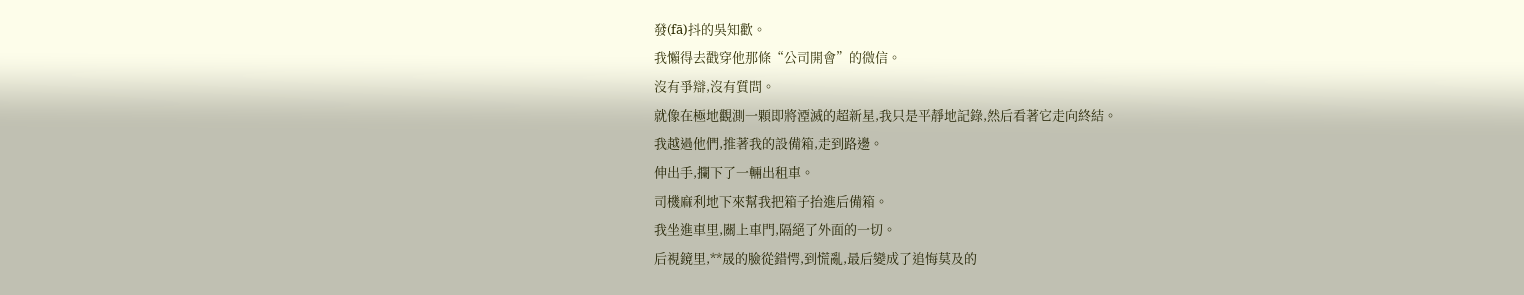發(fā)抖的吳知歡。
我懶得去戳穿他那條“公司開會”的微信。
沒有爭辯,沒有質問。
就像在極地觀測一顆即將湮滅的超新星,我只是平靜地記錄,然后看著它走向終結。
我越過他們,推著我的設備箱,走到路邊。
伸出手,攔下了一輛出租車。
司機麻利地下來幫我把箱子抬進后備箱。
我坐進車里,關上車門,隔絕了外面的一切。
后視鏡里,**晟的臉從錯愕,到慌亂,最后變成了追悔莫及的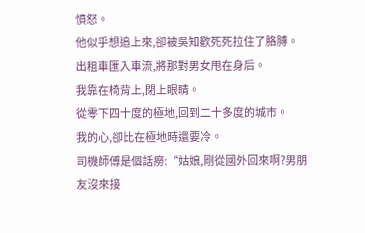憤怒。
他似乎想追上來,卻被吳知歡死死拉住了胳膊。
出租車匯入車流,將那對男女甩在身后。
我靠在椅背上,閉上眼睛。
從零下四十度的極地,回到二十多度的城市。
我的心,卻比在極地時還要冷。
司機師傅是個話癆:“姑娘,剛從國外回來啊?男朋友沒來接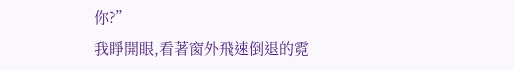你?”
我睜開眼,看著窗外飛速倒退的霓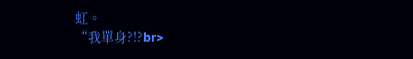虹。
“我單身?!?br>